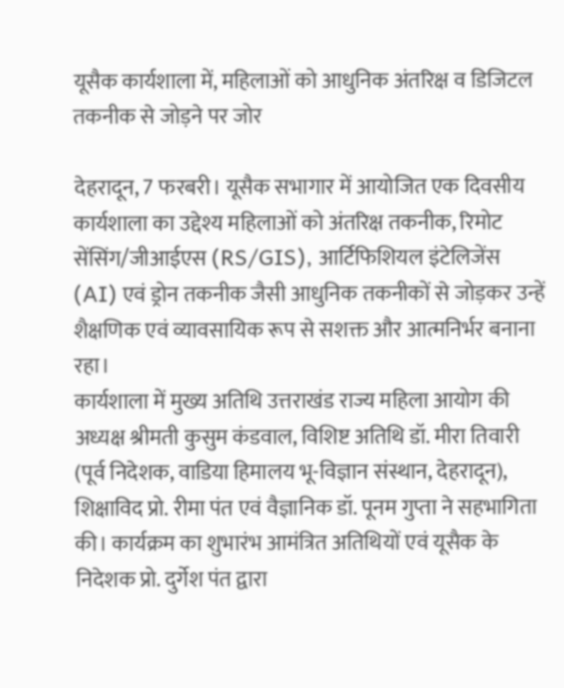यूसैक कार्यशाला में, महिलाओं को आधुनिक अंतरिक्ष व डिजिटल तकनीक से जोड़ने पर जोर

देहरादून, 7 फरबरी। यूसैक सभागार में आयोजित एक दिवसीय कार्यशाला का उद्देश्य महिलाओं को अंतरिक्ष तकनीक, रिमोट सेंसिंग/जीआईएस (RS/GIS), आर्टिफिशियल इंटेलिजेंस (AI) एवं ड्रोन तकनीक जैसी आधुनिक तकनीकों से जोड़कर उन्हें शैक्षणिक एवं व्यावसायिक रूप से सशक्त और आत्मनिर्भर बनाना रहा।
कार्यशाला में मुख्य अतिथि उत्तराखंड राज्य महिला आयोग की अध्यक्ष श्रीमती कुसुम कंडवाल, विशिष्ट अतिथि डॉ. मीरा तिवारी (पूर्व निदेशक, वाडिया हिमालय भू-विज्ञान संस्थान, देहरादून), शिक्षाविद प्रो. रीमा पंत एवं वैज्ञानिक डॉ. पूनम गुप्ता ने सहभागिता की। कार्यक्रम का शुभारंभ आमंत्रित अतिथियों एवं यूसैक के निदेशक प्रो. दुर्गेश पंत द्वारा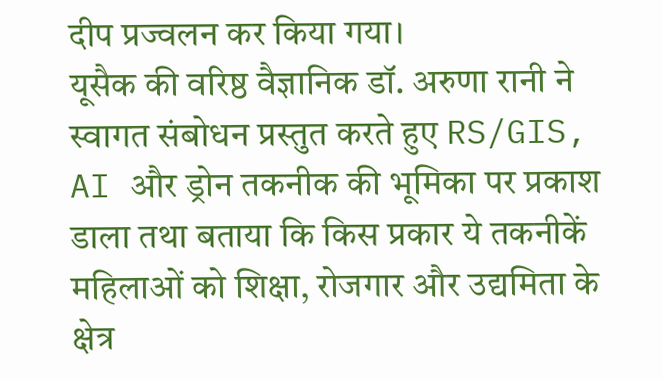दीप प्रज्वलन कर किया गया।
यूसैक की वरिष्ठ वैज्ञानिक डॉ. अरुणा रानी ने स्वागत संबोधन प्रस्तुत करते हुए RS/GIS, AI और ड्रोन तकनीक की भूमिका पर प्रकाश डाला तथा बताया कि किस प्रकार ये तकनीकें महिलाओं को शिक्षा, रोजगार और उद्यमिता के क्षेत्र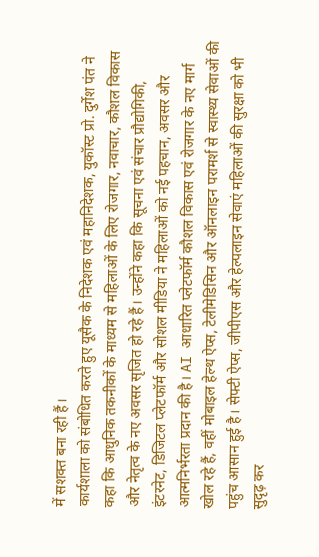में सशक्त बना रही हैं।
कार्यशाला को संबोधित करते हुए यूसैक के निदेशक एवं महानिदेशक, युकॉस्ट प्रो. दुर्गेश पंत ने कहा कि आधुनिक तकनीकों के माध्यम से महिलाओं के लिए रोजगार, नवाचार, कौशल विकास और नेतृत्व के नए अवसर सृजित हो रहे हैं। उन्होंने कहा कि सूचना एवं संचार प्रौद्योगिकी, इंटरनेट, डिजिटल प्लेटफॉर्म और सोशल मीडिया ने महिलाओं को नई पहचान, अवसर और आत्मनिर्भरता प्रदान की है। AI आधारित प्लेटफॉर्म कौशल विकास एवं रोजगार के नए मार्ग खोल रहे हैं, वहीं मोबाइल हेल्थ ऐप्स, टेलीमेडिसिन और ऑनलाइन परामर्श से स्वास्थ्य सेवाओं की पहुंच आसान हुई है। सेफ्टी ऐप्स, जीपीएस और हेल्पलाइन सेवाएं महिलाओं की सुरक्षा को भी सुदृढ़ कर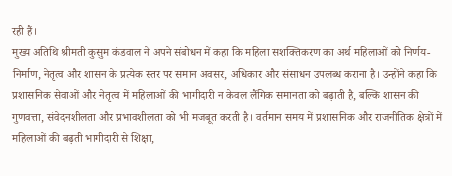रही हैं।
मुख्य अतिथि श्रीमती कुसुम कंडवाल ने अपने संबोधन में कहा कि महिला सशक्तिकरण का अर्थ महिलाओं को निर्णय-निर्माण, नेतृत्व और शासन के प्रत्येक स्तर पर समान अवसर, अधिकार और संसाधन उपलब्ध कराना है। उन्होंने कहा कि प्रशासनिक सेवाओं और नेतृत्व में महिलाओं की भागीदारी न केवल लैंगिक समानता को बढ़ाती है, बल्कि शासन की गुणवत्ता, संवेदनशीलता और प्रभावशीलता को भी मजबूत करती है। वर्तमान समय में प्रशासनिक और राजनीतिक क्षेत्रों में महिलाओं की बढ़ती भागीदारी से शिक्षा,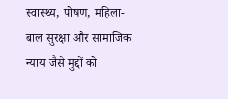स्वास्थ्य, पोषण, महिला-बाल सुरक्षा और सामाजिक न्याय जैसे मुद्दों को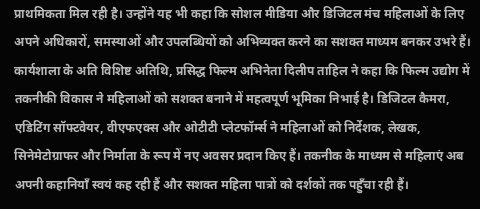प्राथमिकता मिल रही है। उन्होंने यह भी कहा कि सोशल मीडिया और डिजिटल मंच महिलाओं के लिए अपने अधिकारों, समस्याओं और उपलब्धियों को अभिव्यक्त करने का सशक्त माध्यम बनकर उभरे हैं।
कार्यशाला के अति विशिष्ट अतिथि, प्रसिद्ध फिल्म अभिनेता दिलीप ताहिल ने कहा कि फिल्म उद्योग में तकनीकी विकास ने महिलाओं को सशक्त बनाने में महत्वपूर्ण भूमिका निभाई है। डिजिटल कैमरा, एडिटिंग सॉफ्टवेयर, वीएफएक्स और ओटीटी प्लेटफॉर्म्स ने महिलाओं को निर्देशक, लेखक, सिनेमेटोग्राफर और निर्माता के रूप में नए अवसर प्रदान किए हैं। तकनीक के माध्यम से महिलाएं अब अपनी कहानियाँ स्वयं कह रही हैं और सशक्त महिला पात्रों को दर्शकों तक पहुँचा रही हैं।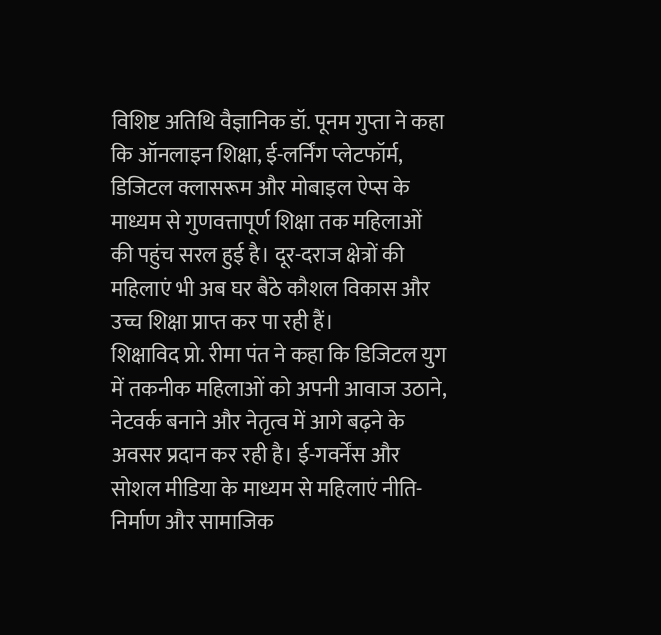विशिष्ट अतिथि वैज्ञानिक डॉ. पूनम गुप्ता ने कहा कि ऑनलाइन शिक्षा, ई-लर्निंग प्लेटफॉर्म, डिजिटल क्लासरूम और मोबाइल ऐप्स के माध्यम से गुणवत्तापूर्ण शिक्षा तक महिलाओं की पहुंच सरल हुई है। दूर-दराज क्षेत्रों की महिलाएं भी अब घर बैठे कौशल विकास और उच्च शिक्षा प्राप्त कर पा रही हैं।
शिक्षाविद प्रो. रीमा पंत ने कहा कि डिजिटल युग में तकनीक महिलाओं को अपनी आवाज उठाने, नेटवर्क बनाने और नेतृत्व में आगे बढ़ने के अवसर प्रदान कर रही है। ई-गवर्नेंस और सोशल मीडिया के माध्यम से महिलाएं नीति-निर्माण और सामाजिक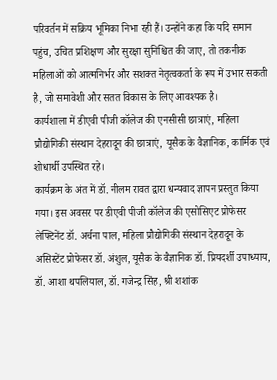परिवर्तन में सक्रिय भूमिका निभा रही हैं। उन्होंने कहा कि यदि समान पहुंच, उचित प्रशिक्षण और सुरक्षा सुनिश्चित की जाए, तो तकनीक महिलाओं को आत्मनिर्भर और सशक्त नेतृत्वकर्ता के रूप में उभार सकती है, जो समावेशी और सतत विकास के लिए आवश्यक है।
कार्यशाला में डीएवी पीजी कॉलेज की एनसीसी छात्राएं, महिला प्रौद्योगिकी संस्थान देहरादून की छात्राएं, यूसैक के वैज्ञानिक, कार्मिक एवं शोधार्थी उपस्थित रहे।
कार्यक्रम के अंत में डॉ. नीलम रावत द्वारा धन्यवाद ज्ञापन प्रस्तुत किया गया। इस अवसर पर डीएवी पीजी कॉलेज की एसोसिएट प्रोफेसर लेफ्टिनेंट डॉ. अर्चना पाल, महिला प्रौद्योगिकी संस्थान देहरादून के असिस्टेंट प्रोफेसर डॉ. अंशुल, यूसैक के वैज्ञानिक डॉ. प्रियदर्शी उपाध्याय, डॉ. आशा थपलियाल, डॉ. गजेन्द्र सिंह, श्री शशांक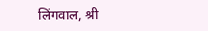लिंगवाल, श्री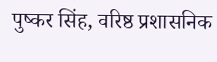पुष्कर सिंह, वरिष्ठ प्रशासनिक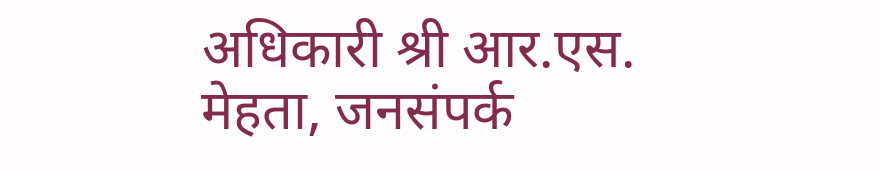अधिकारी श्री आर.एस. मेहता, जनसंपर्क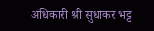अधिकारी श्री सुधाकर भट्ट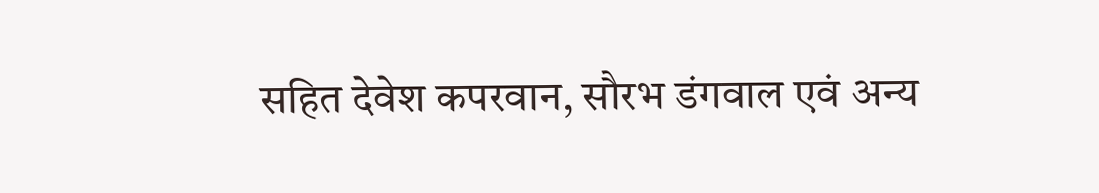सहित देवेश कपरवान, सौरभ डंगवाल एवं अन्य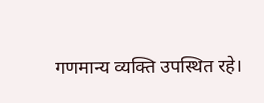गणमान्य व्यक्ति उपस्थित रहे।